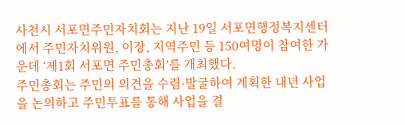사천시 서포면주민자치회는 지난 19일 서포면행정복지센터에서 주민자치위원, 이장, 지역주민 등 150여명이 참여한 가운데 ‘제1회 서포면 주민총회’를 개최했다.
주민총회는 주민의 의견을 수렴·발굴하여 계획한 내년 사업을 논의하고 주민투표를 통해 사업을 결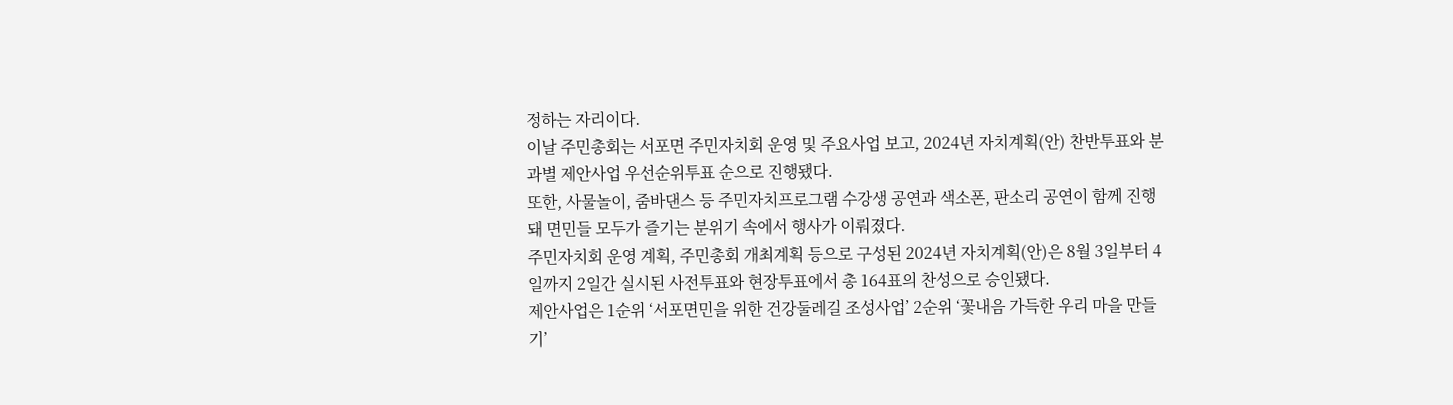정하는 자리이다.
이날 주민총회는 서포면 주민자치회 운영 및 주요사업 보고, 2024년 자치계획(안) 찬반투표와 분과별 제안사업 우선순위투표 순으로 진행됐다.
또한, 사물놀이, 줌바댄스 등 주민자치프로그램 수강생 공연과 색소폰, 판소리 공연이 함께 진행돼 면민들 모두가 즐기는 분위기 속에서 행사가 이뤄졌다.
주민자치회 운영 계획, 주민총회 개최계획 등으로 구성된 2024년 자치계획(안)은 8월 3일부터 4일까지 2일간 실시된 사전투표와 현장투표에서 총 164표의 찬성으로 승인됐다.
제안사업은 1순위 ‘서포면민을 위한 건강둘레길 조성사업’ 2순위 ‘꽃내음 가득한 우리 마을 만들기’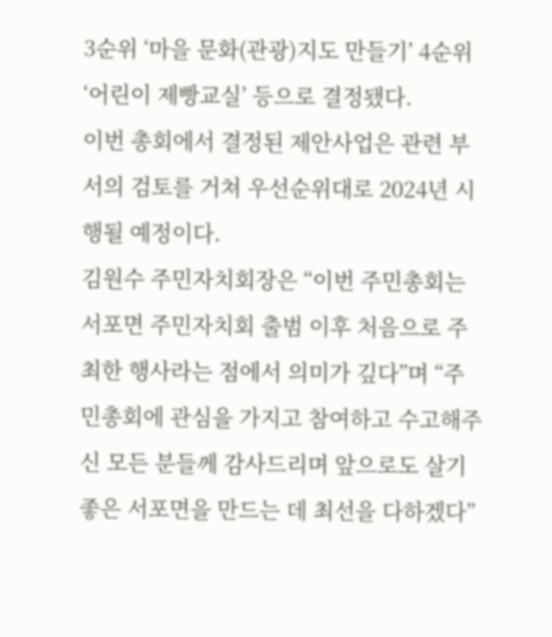3순위 ‘마을 문화(관광)지도 만들기’ 4순위 ‘어린이 제빵교실’ 등으로 결정됐다.
이번 총회에서 결정된 제안사업은 관련 부서의 검토를 거쳐 우선순위대로 2024년 시행될 예정이다.
김원수 주민자치회장은 “이번 주민총회는 서포면 주민자치회 출범 이후 처음으로 주최한 행사라는 점에서 의미가 깊다”며 “주민총회에 관심을 가지고 참여하고 수고해주신 모든 분들께 감사드리며 앞으로도 살기좋은 서포면을 만드는 데 최선을 다하겠다”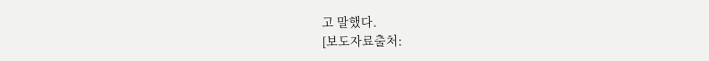고 말했다.
[보도자료출처: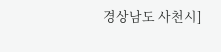경상남도 사천시]